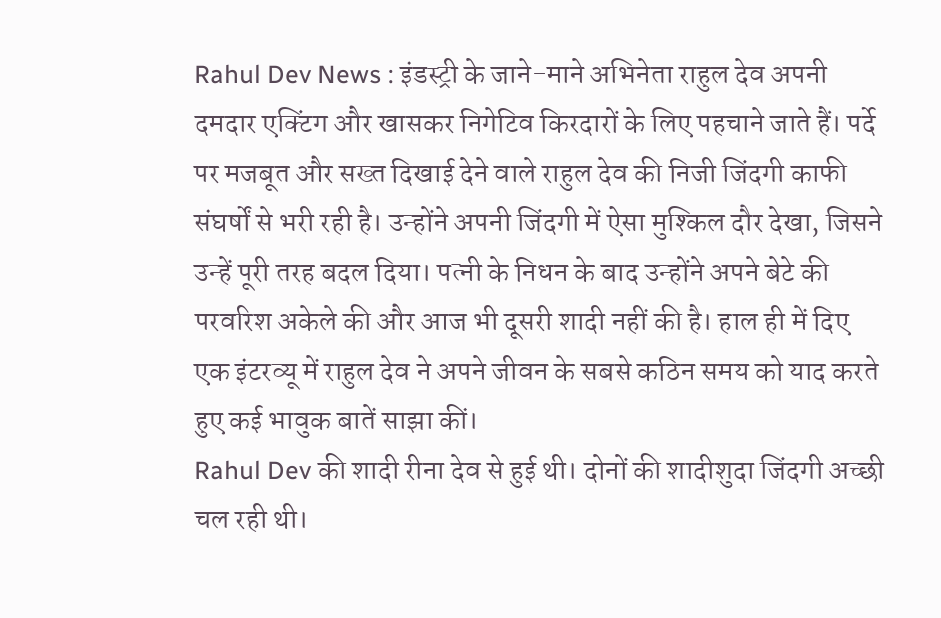Rahul Dev News : इंडस्ट्री के जाने-माने अभिनेता राहुल देव अपनी दमदार एक्टिंग और खासकर निगेटिव किरदारों के लिए पहचाने जाते हैं। पर्दे पर मजबूत और सख्त दिखाई देने वाले राहुल देव की निजी जिंदगी काफी संघर्षों से भरी रही है। उन्होंने अपनी जिंदगी में ऐसा मुश्किल दौर देखा, जिसने उन्हें पूरी तरह बदल दिया। पत्नी के निधन के बाद उन्होंने अपने बेटे की परवरिश अकेले की और आज भी दूसरी शादी नहीं की है। हाल ही में दिए एक इंटरव्यू में राहुल देव ने अपने जीवन के सबसे कठिन समय को याद करते हुए कई भावुक बातें साझा कीं।
Rahul Dev की शादी रीना देव से हुई थी। दोनों की शादीशुदा जिंदगी अच्छी चल रही थी।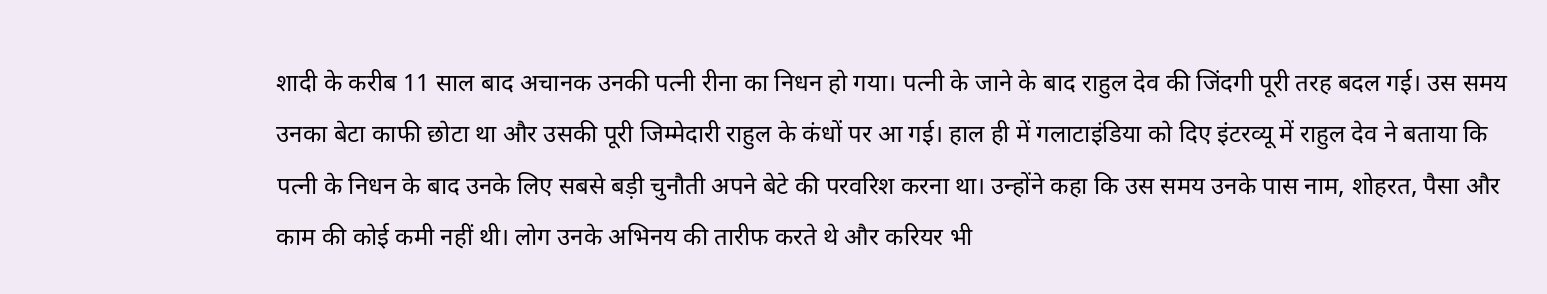शादी के करीब 11 साल बाद अचानक उनकी पत्नी रीना का निधन हो गया। पत्नी के जाने के बाद राहुल देव की जिंदगी पूरी तरह बदल गई। उस समय उनका बेटा काफी छोटा था और उसकी पूरी जिम्मेदारी राहुल के कंधों पर आ गई। हाल ही में गलाटाइंडिया को दिए इंटरव्यू में राहुल देव ने बताया कि पत्नी के निधन के बाद उनके लिए सबसे बड़ी चुनौती अपने बेटे की परवरिश करना था। उन्होंने कहा कि उस समय उनके पास नाम, शोहरत, पैसा और काम की कोई कमी नहीं थी। लोग उनके अभिनय की तारीफ करते थे और करियर भी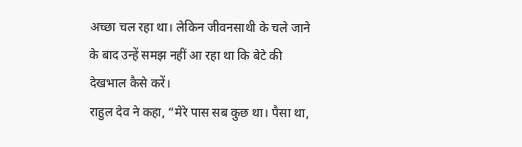अच्छा चल रहा था। लेकिन जीवनसाथी के चले जाने के बाद उन्हें समझ नहीं आ रहा था कि बेटे की देखभाल कैसे करें।
राहुल देव ने कहा, “मेरे पास सब कुछ था। पैसा था,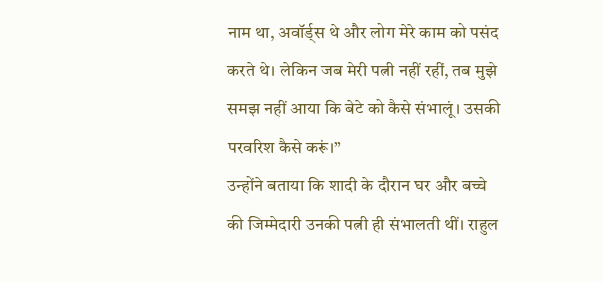नाम था, अवॉर्ड्स थे और लोग मेरे काम को पसंद करते थे। लेकिन जब मेरी पत्नी नहीं रहीं, तब मुझे समझ नहीं आया कि बेटे को कैसे संभालूं। उसकी परवरिश कैसे करूं।”
उन्होंने बताया कि शादी के दौरान घर और बच्चे की जिम्मेदारी उनकी पत्नी ही संभालती थीं। राहुल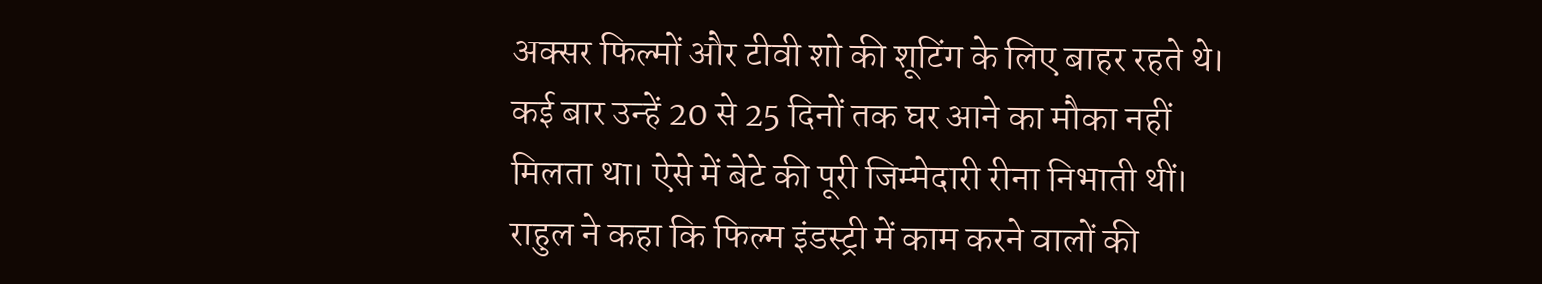अक्सर फिल्मों और टीवी शो की शूटिंग के लिए बाहर रहते थे। कई बार उन्हें 20 से 25 दिनों तक घर आने का मौका नहीं मिलता था। ऐसे में बेटे की पूरी जिम्मेदारी रीना निभाती थीं। राहुल ने कहा कि फिल्म इंडस्ट्री में काम करने वालों की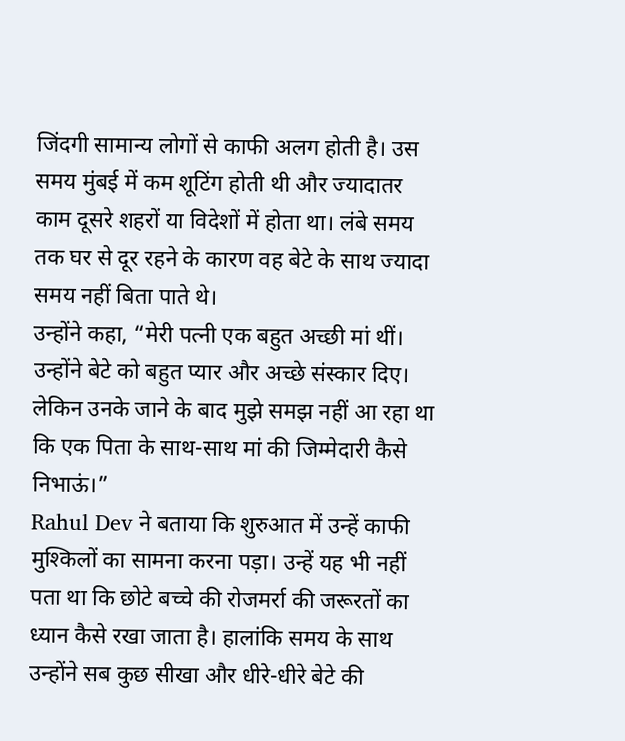जिंदगी सामान्य लोगों से काफी अलग होती है। उस समय मुंबई में कम शूटिंग होती थी और ज्यादातर काम दूसरे शहरों या विदेशों में होता था। लंबे समय तक घर से दूर रहने के कारण वह बेटे के साथ ज्यादा समय नहीं बिता पाते थे।
उन्होंने कहा, “मेरी पत्नी एक बहुत अच्छी मां थीं। उन्होंने बेटे को बहुत प्यार और अच्छे संस्कार दिए। लेकिन उनके जाने के बाद मुझे समझ नहीं आ रहा था कि एक पिता के साथ-साथ मां की जिम्मेदारी कैसे निभाऊं।”
Rahul Dev ने बताया कि शुरुआत में उन्हें काफी मुश्किलों का सामना करना पड़ा। उन्हें यह भी नहीं पता था कि छोटे बच्चे की रोजमर्रा की जरूरतों का ध्यान कैसे रखा जाता है। हालांकि समय के साथ उन्होंने सब कुछ सीखा और धीरे-धीरे बेटे की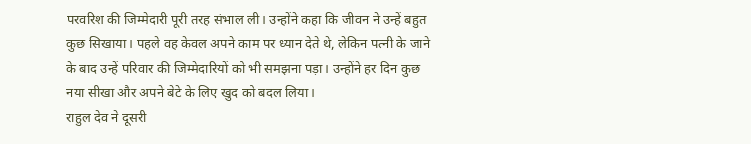परवरिश की जिम्मेदारी पूरी तरह संभाल ली। उन्होंने कहा कि जीवन ने उन्हें बहुत कुछ सिखाया। पहले वह केवल अपने काम पर ध्यान देते थे, लेकिन पत्नी के जाने के बाद उन्हें परिवार की जिम्मेदारियों को भी समझना पड़ा। उन्होंने हर दिन कुछ नया सीखा और अपने बेटे के लिए खुद को बदल लिया।
राहुल देव ने दूसरी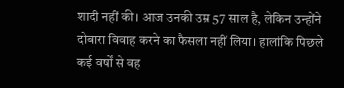शादी नहीं की। आज उनकी उम्र 57 साल है, लेकिन उन्होंने दोबारा विवाह करने का फैसला नहीं लिया। हालांकि पिछले कई वर्षों से वह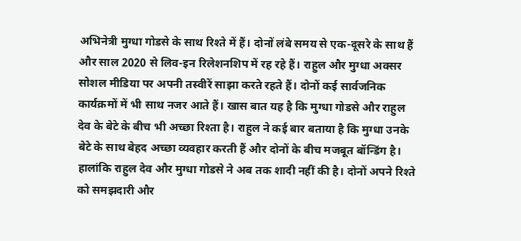अभिनेत्री मुग्धा गोडसे के साथ रिश्ते में हैं। दोनों लंबे समय से एक-दूसरे के साथ हैं और साल 2020 से लिव-इन रिलेशनशिप में रह रहे हैं। राहुल और मुग्धा अक्सर सोशल मीडिया पर अपनी तस्वीरें साझा करते रहते हैं। दोनों कई सार्वजनिक कार्यक्रमों में भी साथ नजर आते हैं। खास बात यह है कि मुग्धा गोडसे और राहुल देव के बेटे के बीच भी अच्छा रिश्ता है। राहुल ने कई बार बताया है कि मुग्धा उनके बेटे के साथ बेहद अच्छा व्यवहार करती हैं और दोनों के बीच मजबूत बॉन्डिंग है।
हालांकि राहुल देव और मुग्धा गोडसे ने अब तक शादी नहीं की है। दोनों अपने रिश्ते को समझदारी और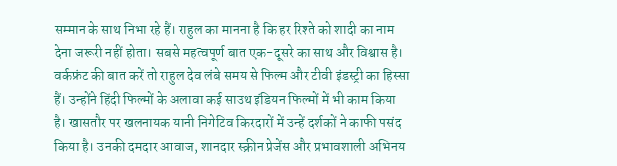सम्मान के साथ निभा रहे हैं। राहुल का मानना है कि हर रिश्ते को शादी का नाम देना जरूरी नहीं होता। सबसे महत्वपूर्ण बात एक-दूसरे का साथ और विश्वास है। वर्कफ्रंट की बात करें तो राहुल देव लंबे समय से फिल्म और टीवी इंडस्ट्री का हिस्सा हैं। उन्होंने हिंदी फिल्मों के अलावा कई साउथ इंडियन फिल्मों में भी काम किया है। खासतौर पर खलनायक यानी निगेटिव किरदारों में उन्हें दर्शकों ने काफी पसंद किया है। उनकी दमदार आवाज, शानदार स्क्रीन प्रेजेंस और प्रभावशाली अभिनय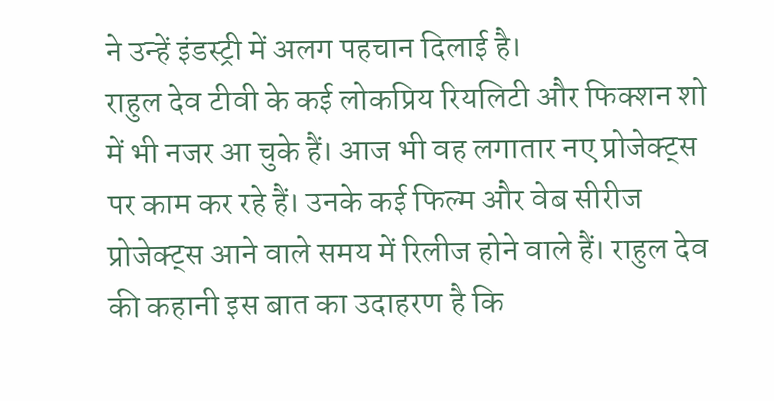ने उन्हें इंडस्ट्री में अलग पहचान दिलाई है।
राहुल देव टीवी के कई लोकप्रिय रियलिटी और फिक्शन शो में भी नजर आ चुके हैं। आज भी वह लगातार नए प्रोजेक्ट्स पर काम कर रहे हैं। उनके कई फिल्म और वेब सीरीज प्रोजेक्ट्स आने वाले समय में रिलीज होने वाले हैं। राहुल देव की कहानी इस बात का उदाहरण है कि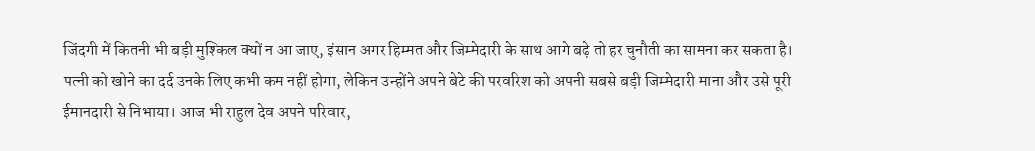जिंदगी में कितनी भी बड़ी मुश्किल क्यों न आ जाए, इंसान अगर हिम्मत और जिम्मेदारी के साथ आगे बढ़े तो हर चुनौती का सामना कर सकता है। पत्नी को खोने का दर्द उनके लिए कभी कम नहीं होगा, लेकिन उन्होंने अपने बेटे की परवरिश को अपनी सबसे बड़ी जिम्मेदारी माना और उसे पूरी ईमानदारी से निभाया। आज भी राहुल देव अपने परिवार,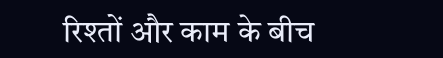रिश्तों और काम के बीच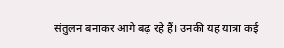संतुलन बनाकर आगे बढ़ रहे हैं। उनकी यह यात्रा कई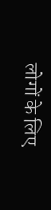लोगों के लिए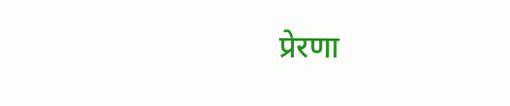प्रेरणा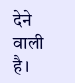देने वाली है।